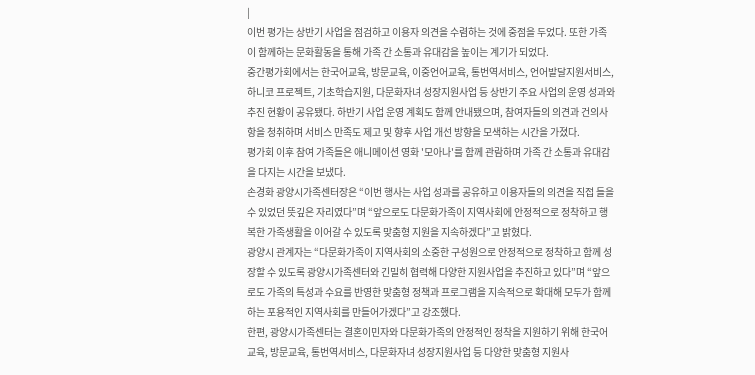|
이번 평가는 상반기 사업을 점검하고 이용자 의견을 수렴하는 것에 중점을 두었다. 또한 가족이 함께하는 문화활동을 통해 가족 간 소통과 유대감을 높이는 계기가 되었다.
중간평가회에서는 한국어교육, 방문교육, 이중언어교육, 통번역서비스, 언어발달지원서비스, 하니코 프로젝트, 기초학습지원, 다문화자녀 성장지원사업 등 상반기 주요 사업의 운영 성과와 추진 현황이 공유됐다. 하반기 사업 운영 계획도 함께 안내됐으며, 참여자들의 의견과 건의사항을 청취하며 서비스 만족도 제고 및 향후 사업 개선 방향을 모색하는 시간을 가졌다.
평가회 이후 참여 가족들은 애니메이션 영화 '모아나'를 함께 관람하며 가족 간 소통과 유대감을 다지는 시간을 보냈다.
손경화 광양시가족센터장은 “이번 행사는 사업 성과를 공유하고 이용자들의 의견을 직접 들을 수 있었던 뜻깊은 자리였다”며 “앞으로도 다문화가족이 지역사회에 안정적으로 정착하고 행복한 가족생활을 이어갈 수 있도록 맞춤형 지원을 지속하겠다”고 밝혔다.
광양시 관계자는 “다문화가족이 지역사회의 소중한 구성원으로 안정적으로 정착하고 함께 성장할 수 있도록 광양시가족센터와 긴밀히 협력해 다양한 지원사업을 추진하고 있다”며 “앞으로도 가족의 특성과 수요를 반영한 맞춤형 정책과 프로그램을 지속적으로 확대해 모두가 함께하는 포용적인 지역사회를 만들어가겠다”고 강조했다.
한편, 광양시가족센터는 결혼이민자와 다문화가족의 안정적인 정착을 지원하기 위해 한국어교육, 방문교육, 통번역서비스, 다문화자녀 성장지원사업 등 다양한 맞춤형 지원사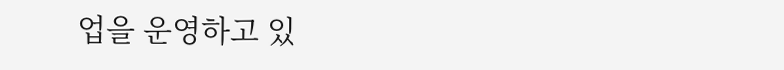업을 운영하고 있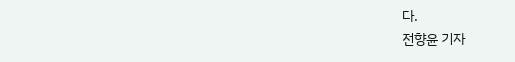다.
전향윤 기자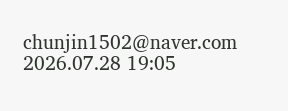chunjin1502@naver.com
2026.07.28 19:05